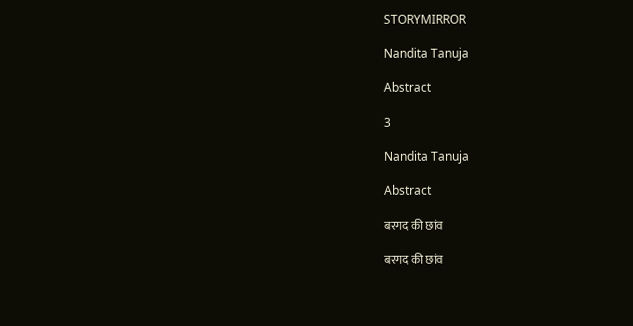STORYMIRROR

Nandita Tanuja

Abstract

3

Nandita Tanuja

Abstract

बरगद की छांव

बरगद की छांव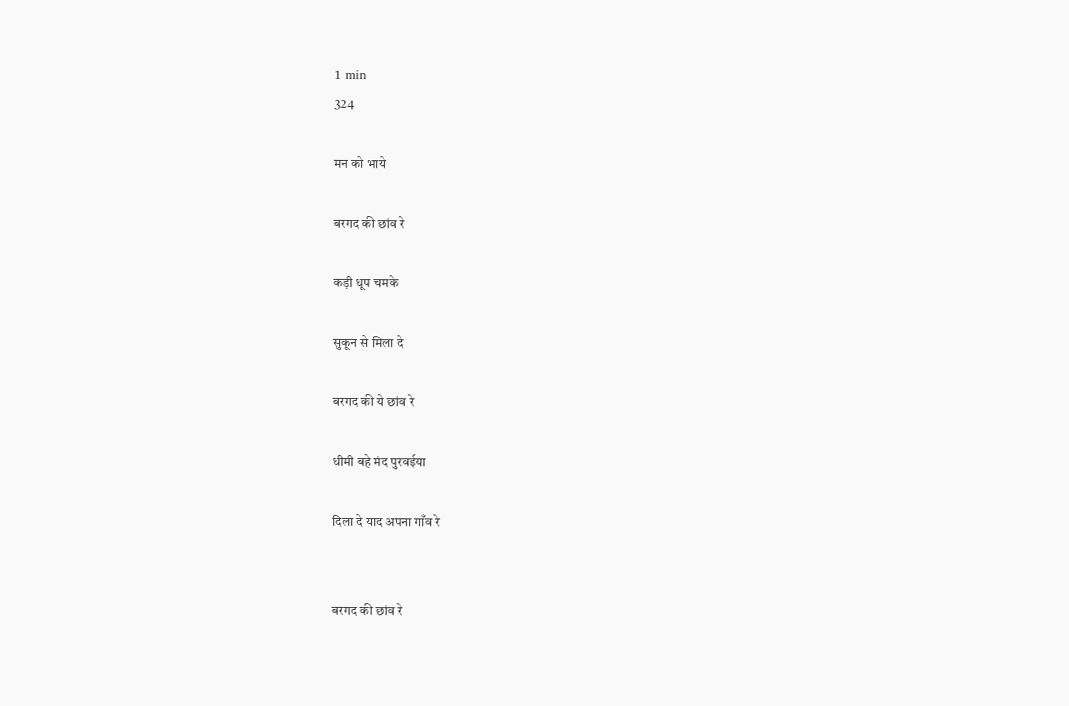1 min
324

मन को भाये

बरगद की छांव रे

कड़ी धूप चमके

सुकून से मिला दे

बरगद की ये छांव रे

धीमी बहे मंद पुरवईया

दिला दे याद अपना गाँव रे


बरगद की छांव रे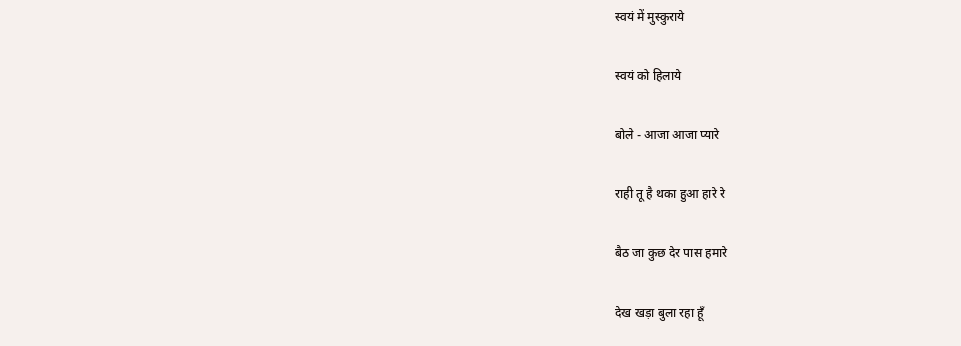स्वयं में मुस्कुराये

स्वयं को हिलाये

बोले - आजा आजा प्यारे

राही तू है थका हुआ हारे रे

बैठ जा कुछ देर पास हमारे

देख खड़ा बुला रहा हूँ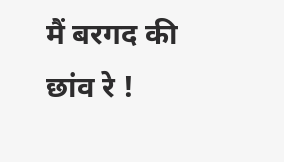मैं बरगद की छांव रे !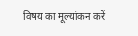विषय का मूल्यांकन करें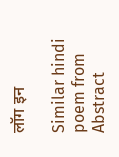लॉग इन

Similar hindi poem from Abstract